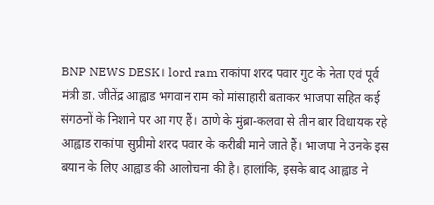BNP NEWS DESK। lord ram राकांपा शरद पवार गुट के नेता एवं पूर्व मंत्री डा. जीतेंद्र आह्वाड भगवान राम को मांसाहारी बताकर भाजपा सहित कई संगठनों के निशाने पर आ गए हैं। ठाणे के मुंब्रा-कलवा से तीन बार विधायक रहे आह्वाड राकांपा सुप्रीमो शरद पवार के करीबी माने जाते हैं। भाजपा ने उनके इस बयान के लिए आह्वाड की आलोचना की है। हालांकि, इसके बाद आह्वाड ने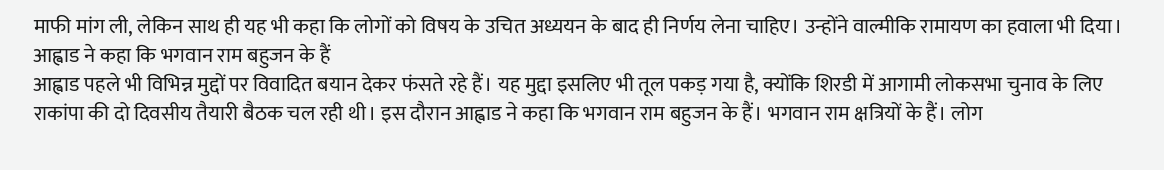माफी मांग ली, लेकिन साथ ही यह भी कहा कि लोगों को विषय के उचित अध्ययन के बाद ही निर्णय लेना चाहिए। उन्होंने वाल्मीकि रामायण का हवाला भी दिया।
आह्वाड ने कहा कि भगवान राम बहुजन के हैं
आह्वाड पहले भी विभिन्न मुद्दों पर विवादित बयान देकर फंसते रहे हैं। यह मुद्दा इसलिए भी तूल पकड़ गया है, क्योंकि शिरडी में आगामी लोकसभा चुनाव के लिए राकांपा की दो दिवसीय तैयारी बैठक चल रही थी। इस दौरान आह्वाड ने कहा कि भगवान राम बहुजन के हैं। भगवान राम क्षत्रियों के हैं। लोग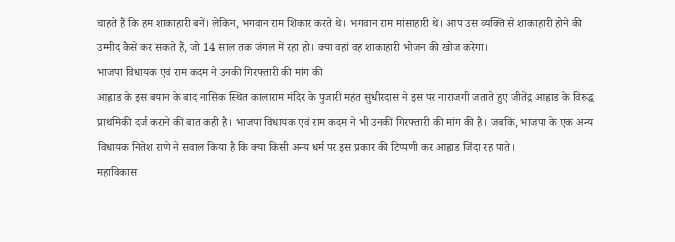चाहते हैं कि हम शाकाहारी बनें। लेकिन, भगवान राम शिकार करते थे। भगवान राम मांसाहारी थे। आप उस व्यक्ति से शाकाहारी होने की उम्मीद कैसे कर सकते हैं, जो 14 साल तक जंगल में रहा हो। क्या वहां वह शाकाहारी भोजन की खोज करेगा।
भाजपा विधायक एवं राम कदम ने उनकी गिरफ्तारी की मांग की
आह्वाड के इस बयान के बाद नासिक स्थित कालाराम मंदिर के पुजारी महंत सुधीरदास ने इस पर नाराजगी जताते हुए जीतेंद्र आह्वाड के विरुद्ध प्राथमिकी दर्ज कराने की बात कही है। भाजपा विधायक एवं राम कदम ने भी उनकी गिरफ्तारी की मांग की है। जबकि, भाजपा के एक अन्य विधायक नितेश राणे ने सवाल किया है कि क्या किसी अन्य धर्म पर इस प्रकार की टिप्पणी कर आह्वाड जिंदा रह पाते।
महाविकास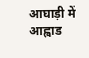आघाड़ी में आह्वाड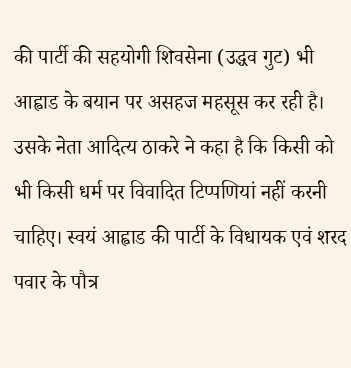की पार्टी की सहयोगी शिवसेना (उद्धव गुट) भी आह्वाड के बयान पर असहज महसूस कर रही है। उसके नेता आदित्य ठाकरे ने कहा है कि किसी को भी किसी धर्म पर विवादित टिप्पणियां नहीं करनी चाहिए। स्वयं आह्वाड की पार्टी के विधायक एवं शरद पवार के पौत्र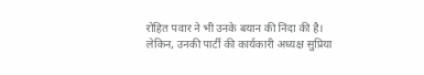रोहित पवार ने भी उनके बयान की निंदा की है। लेकिन, उनकी पार्टी की कार्यकारी अध्यक्ष सुप्रिया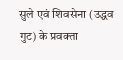सुले एवं शिवसेना (उद्धव गुट) के प्रवक्ता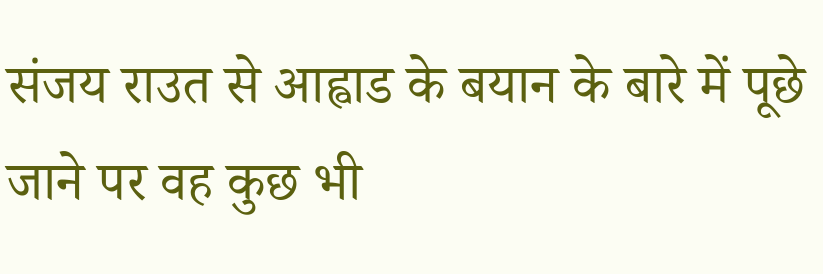संजय राउत से आह्वाड के बयान के बारे में पूछे जाने पर वह कुछ भी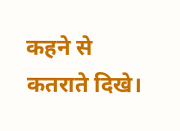कहने से कतराते दिखे।